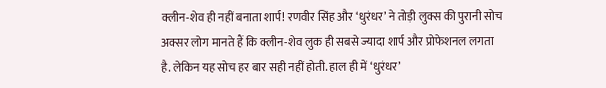क्लीन-शेव ही नहीं बनाता शार्प! रणवीर सिंह और ‘धुरंधर’ ने तोड़ी लुक्स की पुरानी सोच
अक्सर लोग मानते हैं कि क्लीन-शेव लुक ही सबसे ज्यादा शार्प और प्रोफेशनल लगता है. लेकिन यह सोच हर बार सही नहीं होती. हाल ही में ‘धुरंधर’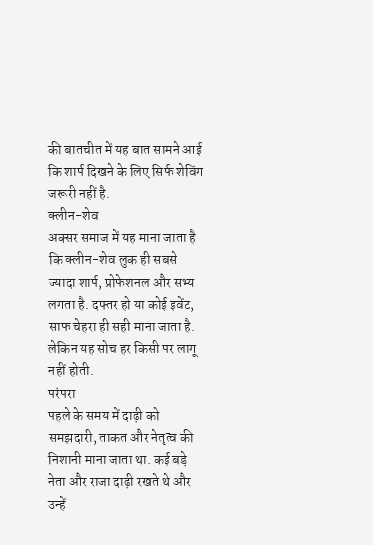की बातचीत में यह बात सामने आई कि शार्प दिखने के लिए सिर्फ शेविंग जरूरी नहीं है.
क्लीन-शेव
अक्सर समाज में यह माना जाता है कि क्लीन-शेव लुक ही सबसे ज्यादा शार्प, प्रोफेशनल और सभ्य लगता है. दफ्तर हो या कोई इवेंट, साफ चेहरा ही सही माना जाता है. लेकिन यह सोच हर किसी पर लागू नहीं होती.
परंपरा
पहले के समय में दाढ़ी को समझदारी, ताकत और नेतृत्व की निशानी माना जाता था. कई बड़े नेता और राजा दाढ़ी रखते थे और उन्हें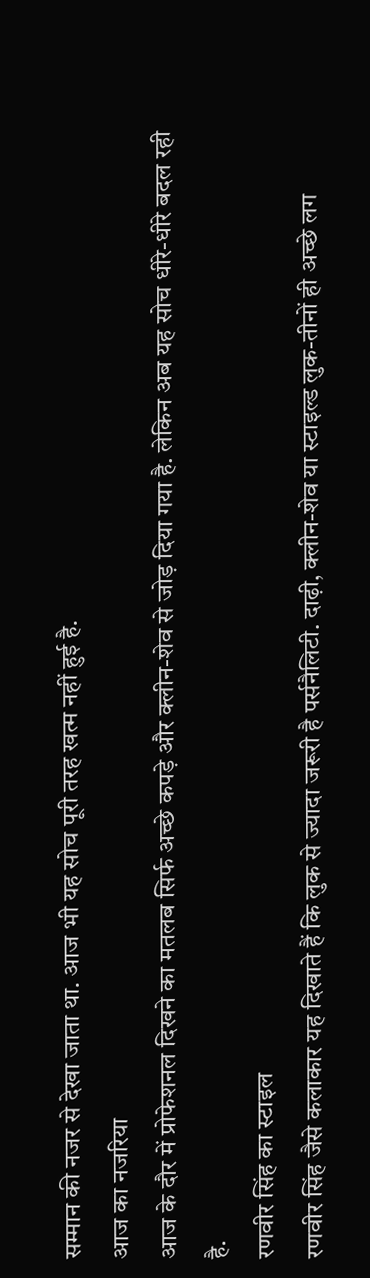सम्मान की नजर से देखा जाता था. आज भी यह सोच पूरी तरह खत्म नहीं हुई है.
आज का नजरिया
आज के दौर में प्रोफेशनल दिखने का मतलब सिर्फ अच्छे कपड़े और क्लीन-शेव से जोड़ दिया गया है. लेकिन अब यह सोच धीरे-धीरे बदल रही है.
रणवीर सिंह का स्टाइल
रणवीर सिंह जैसे कलाकार यह दिखाते हैं कि लुक से ज्यादा जरूरी है पर्सनैलिटी. दाढ़ी, क्लीन-शेव या स्टाइल्ड लुक-तीनों ही अच्छे लग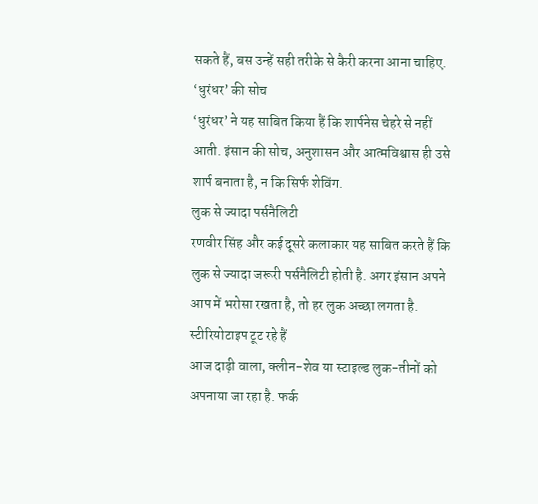सकते हैं, बस उन्हें सही तरीके से कैरी करना आना चाहिए.
‘धुरंधर’ की सोच
‘धुरंधर’ ने यह साबित किया हैं कि शार्पनेस चेहरे से नहीं आती. इंसान की सोच, अनुशासन और आत्मविश्वास ही उसे शार्प बनाता है, न कि सिर्फ शेविंग.
लुक से ज्यादा पर्सनैलिटी
रणवीर सिंह और कई दूसरे कलाकार यह साबित करते हैं कि लुक से ज्यादा जरूरी पर्सनैलिटी होती है. अगर इंसान अपने आप में भरोसा रखता है, तो हर लुक अच्छा लगता है.
स्टीरियोटाइप टूट रहे हैं
आज दाढ़ी वाला, क्लीन-शेव या स्टाइल्ड लुक-तीनों को अपनाया जा रहा है. फर्क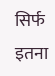सिर्फ इतना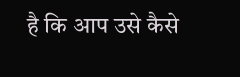है कि आप उसे कैसे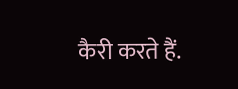कैरी करते हैं.